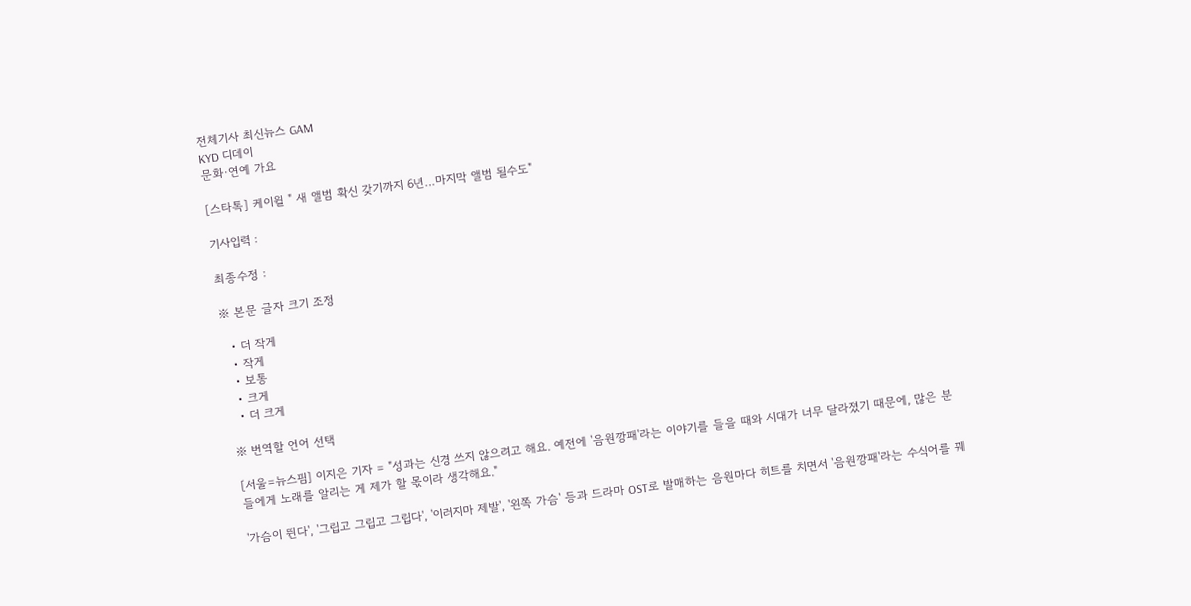전체기사 최신뉴스 GAM
KYD 디데이
문화·연예 가요

[스타톡] 케이윌 " 새 앨범 확신 갖기까지 6년…마지막 앨범 될수도"

기사입력 :

최종수정 :

※ 본문 글자 크기 조정

  • 더 작게
  • 작게
  • 보통
  • 크게
  • 더 크게

※ 번역할 언어 선택

[서울=뉴스핌] 이지은 기자 = "성과는 신경 쓰지 않으려고 해요. 예전에 '음원깡패'라는 이야기를 들을 때와 시대가 너무 달라졌기 때문에, 많은 분들에게 노래를 알리는 게 제가 할 몫이라 생각해요."

'가슴이 뛴다', '그립고 그립고 그립다', '이러지마 제발', '왼쪽 가슴' 등과 드라마 OST로 발매하는 음원마다 히트를 치면서 '음원깡패'라는 수식어를 꿰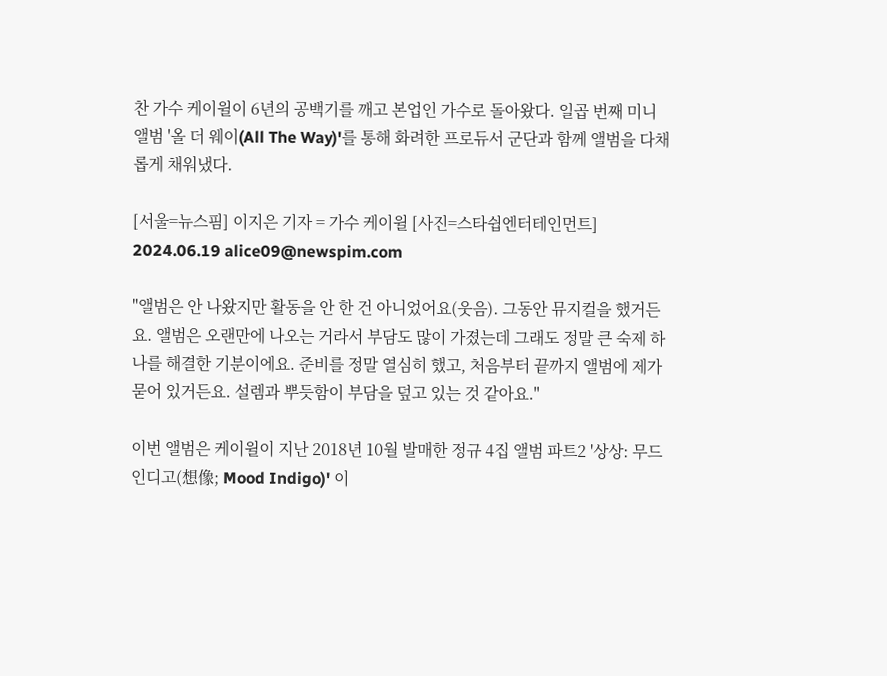찬 가수 케이윌이 6년의 공백기를 깨고 본업인 가수로 돌아왔다. 일곱 번째 미니앨범 '올 더 웨이(All The Way)'를 통해 화려한 프로듀서 군단과 함께 앨범을 다채롭게 채워냈다.

[서울=뉴스핌] 이지은 기자 = 가수 케이윌 [사진=스타쉽엔터테인먼트] 2024.06.19 alice09@newspim.com

"앨범은 안 나왔지만 활동을 안 한 건 아니었어요(웃음). 그동안 뮤지컬을 했거든요. 앨범은 오랜만에 나오는 거라서 부담도 많이 가졌는데 그래도 정말 큰 숙제 하나를 해결한 기분이에요. 준비를 정말 열심히 했고, 처음부터 끝까지 앨범에 제가 묻어 있거든요. 설렘과 뿌듯함이 부담을 덮고 있는 것 같아요."

이번 앨범은 케이윌이 지난 2018년 10월 발매한 정규 4집 앨범 파트2 '상상: 무드 인디고(想像; Mood Indigo)' 이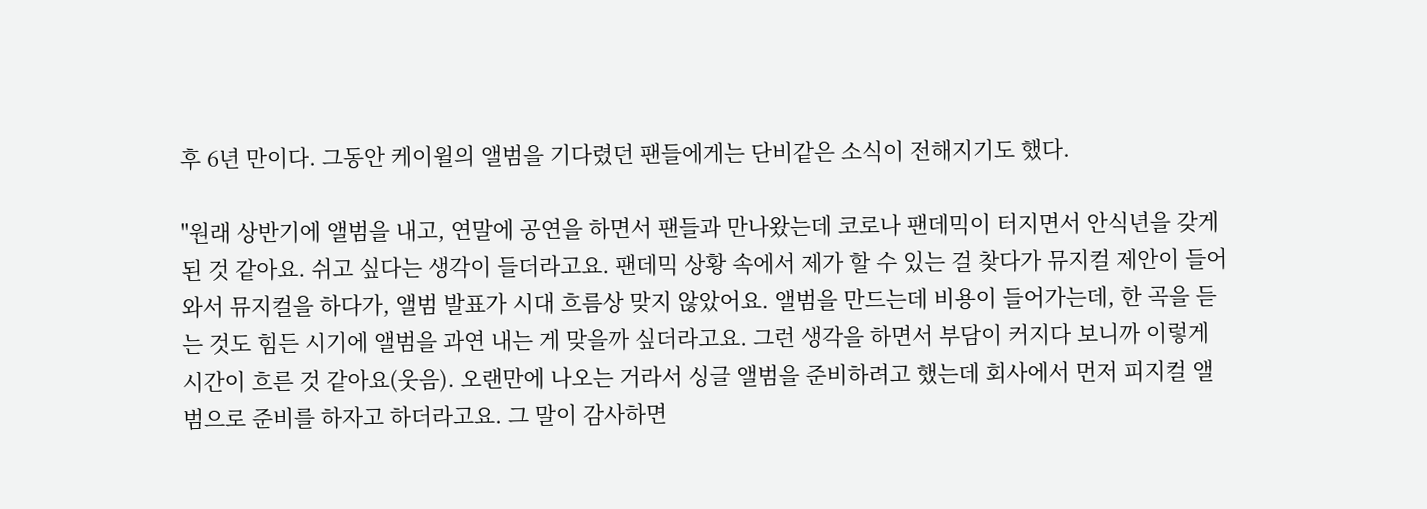후 6년 만이다. 그동안 케이윌의 앨범을 기다렸던 팬들에게는 단비같은 소식이 전해지기도 했다.

"원래 상반기에 앨범을 내고, 연말에 공연을 하면서 팬들과 만나왔는데 코로나 팬데믹이 터지면서 안식년을 갖게 된 것 같아요. 쉬고 싶다는 생각이 들더라고요. 팬데믹 상황 속에서 제가 할 수 있는 걸 찾다가 뮤지컬 제안이 들어와서 뮤지컬을 하다가, 앨범 발표가 시대 흐름상 맞지 않았어요. 앨범을 만드는데 비용이 들어가는데, 한 곡을 듣는 것도 힘든 시기에 앨범을 과연 내는 게 맞을까 싶더라고요. 그런 생각을 하면서 부담이 커지다 보니까 이렇게 시간이 흐른 것 같아요(웃음). 오랜만에 나오는 거라서 싱글 앨범을 준비하려고 했는데 회사에서 먼저 피지컬 앨범으로 준비를 하자고 하더라고요. 그 말이 감사하면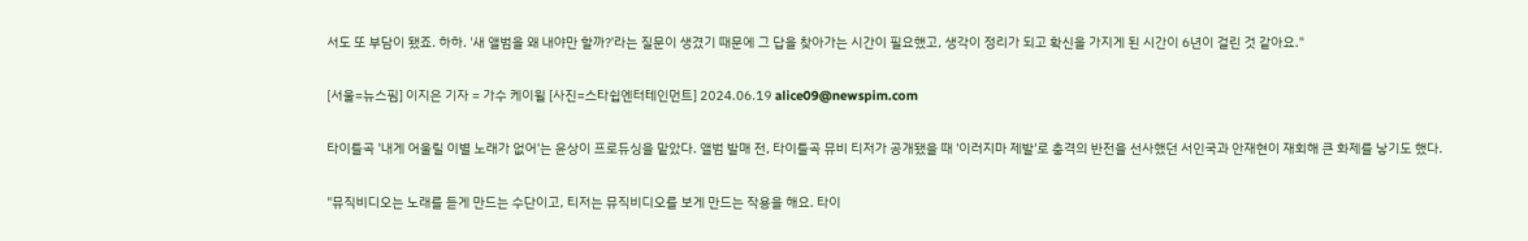서도 또 부담이 됐죠. 하하. '새 앨범을 왜 내야만 할까?'라는 질문이 생겼기 때문에 그 답을 찾아가는 시간이 필요했고, 생각이 정리가 되고 확신을 가지게 된 시간이 6년이 걸린 것 같아요."

[서울=뉴스핌] 이지은 기자 = 가수 케이윌 [사진=스타쉽엔터테인먼트] 2024.06.19 alice09@newspim.com

타이틀곡 '내게 어울릴 이별 노래가 없어'는 윤상이 프로듀싱을 맡았다. 앨범 발매 전, 타이틀곡 뮤비 티저가 공개됐을 때 '이러지마 제발'로 충격의 반전을 선사했던 서인국과 안재현이 재회해 큰 화제를 낳기도 했다.

"뮤직비디오는 노래를 듣게 만드는 수단이고, 티저는 뮤직비디오를 보게 만드는 작용을 해요. 타이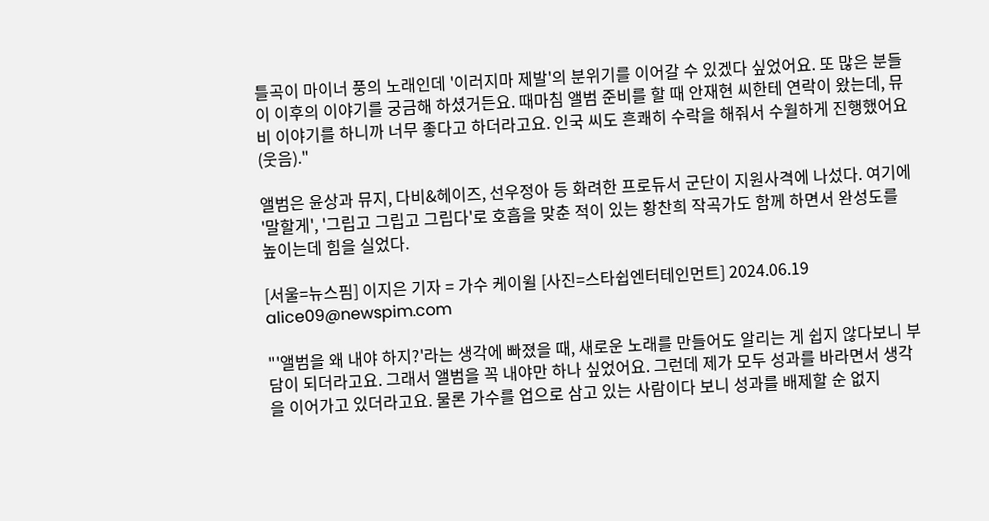틀곡이 마이너 풍의 노래인데 '이러지마 제발'의 분위기를 이어갈 수 있겠다 싶었어요. 또 많은 분들이 이후의 이야기를 궁금해 하셨거든요. 때마침 앨범 준비를 할 때 안재현 씨한테 연락이 왔는데, 뮤비 이야기를 하니까 너무 좋다고 하더라고요. 인국 씨도 흔쾌히 수락을 해줘서 수월하게 진행했어요(웃음)."

앨범은 윤상과 뮤지, 다비&헤이즈, 선우정아 등 화려한 프로듀서 군단이 지원사격에 나섰다. 여기에 '말할게', '그립고 그립고 그립다'로 호흡을 맞춘 적이 있는 황찬희 작곡가도 함께 하면서 완성도를 높이는데 힘을 실었다.

[서울=뉴스핌] 이지은 기자 = 가수 케이윌 [사진=스타쉽엔터테인먼트] 2024.06.19 alice09@newspim.com

"'앨범을 왜 내야 하지?'라는 생각에 빠졌을 때, 새로운 노래를 만들어도 알리는 게 쉽지 않다보니 부담이 되더라고요. 그래서 앨범을 꼭 내야만 하나 싶었어요. 그런데 제가 모두 성과를 바라면서 생각을 이어가고 있더라고요. 물론 가수를 업으로 삼고 있는 사람이다 보니 성과를 배제할 순 없지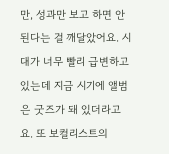만, 성과만 보고 하면 안 된다는 걸 깨달았어요. 시대가 너무 빨리 급변하고 있는데 지금 시기에 앨범은 굿즈가 돼 있더라고요. 또 보컬리스트의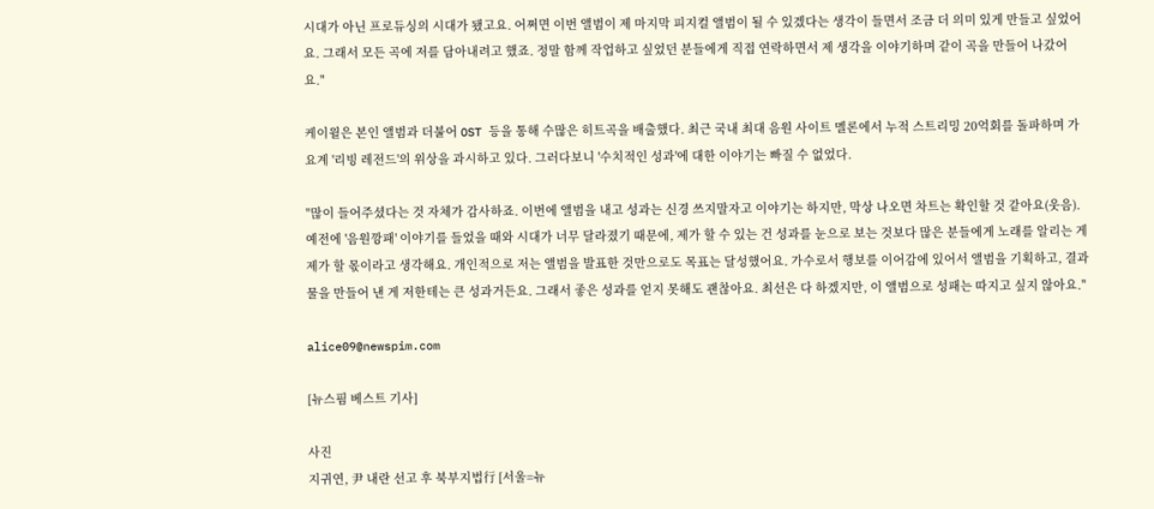시대가 아닌 프로듀싱의 시대가 됐고요. 어쩌면 이번 앨범이 제 마지막 피지컬 앨범이 될 수 있겠다는 생각이 들면서 조금 더 의미 있게 만들고 싶었어요. 그래서 모든 곡에 저를 담아내려고 했죠. 정말 함께 작업하고 싶었던 분들에게 직접 연락하면서 제 생각을 이야기하며 같이 곡을 만들어 나갔어요."

케이윌은 본인 앨범과 더불어 OST 등을 통해 수많은 히트곡을 배출했다. 최근 국내 최대 음원 사이트 멜론에서 누적 스트리밍 20억회를 돌파하며 가요계 '리빙 레전드'의 위상을 과시하고 있다. 그러다보니 '수치적인 성과'에 대한 이야기는 빠질 수 없었다.

"많이 들어주셨다는 것 자체가 감사하죠. 이번에 앨범을 내고 성과는 신경 쓰지말자고 이야기는 하지만, 막상 나오면 차트는 확인할 것 같아요(웃음). 예전에 '음원깡패' 이야기를 들었을 때와 시대가 너무 달라졌기 때문에, 제가 할 수 있는 건 성과를 눈으로 보는 것보다 많은 분들에게 노래를 알리는 게 제가 할 몫이라고 생각해요. 개인적으로 저는 앨범을 발표한 것만으로도 목표는 달성했어요. 가수로서 행보를 이어감에 있어서 앨범을 기획하고, 결과물을 만들어 낸 게 저한테는 큰 성과거든요. 그래서 좋은 성과를 얻지 못해도 괜찮아요. 최선은 다 하겠지만, 이 앨범으로 성패는 따지고 싶지 않아요."

alice09@newspim.com

[뉴스핌 베스트 기사]

사진
지귀연, 尹 내란 선고 후 북부지법行 [서울=뉴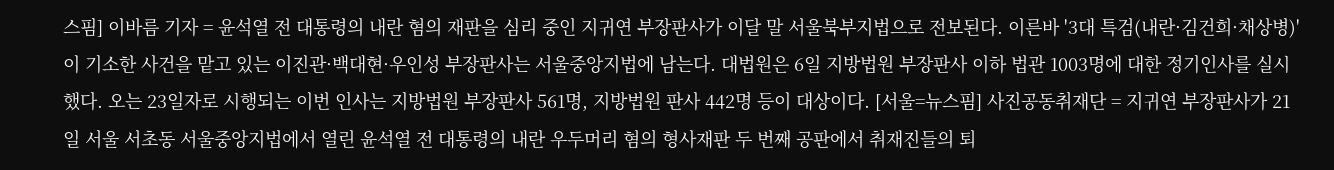스핌] 이바름 기자 = 윤석열 전 대통령의 내란 혐의 재판을 심리 중인 지귀연 부장판사가 이달 말 서울북부지법으로 전보된다. 이른바 '3대 특검(내란·김건희·채상병)'이 기소한 사건을 맡고 있는 이진관·백대현·우인성 부장판사는 서울중앙지법에 남는다. 대법원은 6일 지방법원 부장판사 이하 법관 1003명에 대한 정기인사를 실시했다. 오는 23일자로 시행되는 이번 인사는 지방법원 부장판사 561명, 지방법원 판사 442명 등이 대상이다. [서울=뉴스핌] 사진공동취재단 = 지귀연 부장판사가 21일 서울 서초동 서울중앙지법에서 열린 윤석열 전 대통령의 내란 우두머리 혐의 형사재판 두 번째 공판에서 취재진들의 퇴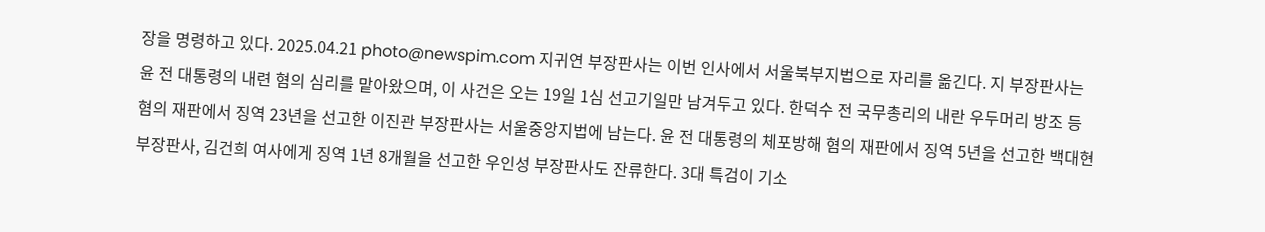장을 명령하고 있다. 2025.04.21 photo@newspim.com 지귀연 부장판사는 이번 인사에서 서울북부지법으로 자리를 옮긴다. 지 부장판사는 윤 전 대통령의 내련 혐의 심리를 맡아왔으며, 이 사건은 오는 19일 1심 선고기일만 남겨두고 있다. 한덕수 전 국무총리의 내란 우두머리 방조 등 혐의 재판에서 징역 23년을 선고한 이진관 부장판사는 서울중앙지법에 남는다. 윤 전 대통령의 체포방해 혐의 재판에서 징역 5년을 선고한 백대현 부장판사, 김건희 여사에게 징역 1년 8개월을 선고한 우인성 부장판사도 잔류한다. 3대 특검이 기소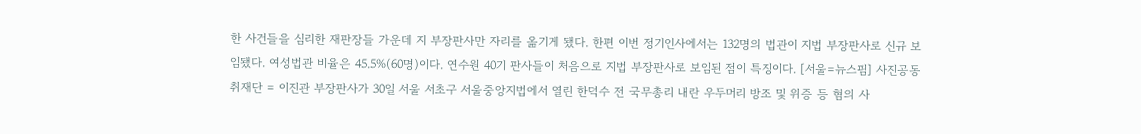한 사건들을 심리한 재판장들 가운데 지 부장판사만 자리를 옮기게 됐다. 한편 이번 정기인사에서는 132명의 법관이 지법 부장판사로 신규 보임됐다. 여성법관 비율은 45.5%(60명)이다. 연수원 40기 판사들이 처음으로 지법 부장판사로 보임된 점이 특징이다. [서울=뉴스핌] 사진공동취재단 = 이진관 부장판사가 30일 서울 서초구 서울중앙지법에서 열린 한덕수 전 국무총리 내란 우두머리 방조 및 위증 등 혐의 사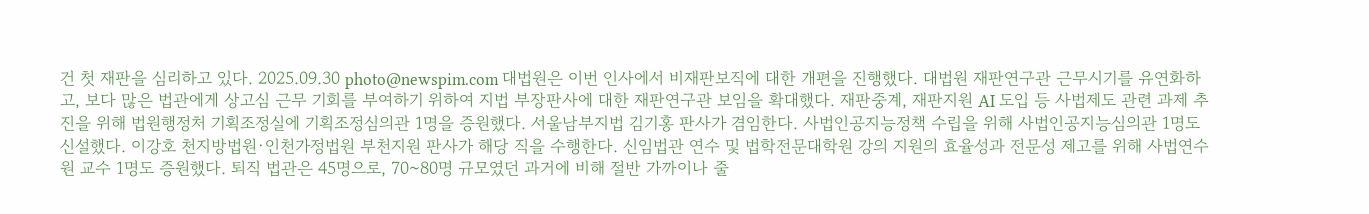건 첫 재판을 심리하고 있다. 2025.09.30 photo@newspim.com 대법원은 이번 인사에서 비재판보직에 대한 개편을 진행했다. 대법원 재판연구관 근무시기를 유연화하고, 보다 많은 법관에게 상고심 근무 기회를 부여하기 위하여 지법 부장판사에 대한 재판연구관 보임을 확대했다. 재판중계, 재판지원 AI 도입 등 사법제도 관련 과제 추진을 위해 법원행정처 기획조정실에 기획조정심의관 1명을 증원했다. 서울남부지법 김기홍 판사가 겸임한다. 사법인공지능정책 수립을 위해 사법인공지능심의관 1명도 신설했다. 이강호 천지방법원·인천가정법원 부천지원 판사가 해당 직을 수행한다. 신임법관 연수 및 법학전문대학원 강의 지원의 효율성과 전문성 제고를 위해 사법연수원 교수 1명도 증원했다. 퇴직 법관은 45명으로, 70~80명 규모였던 과거에 비해 절반 가까이나 줄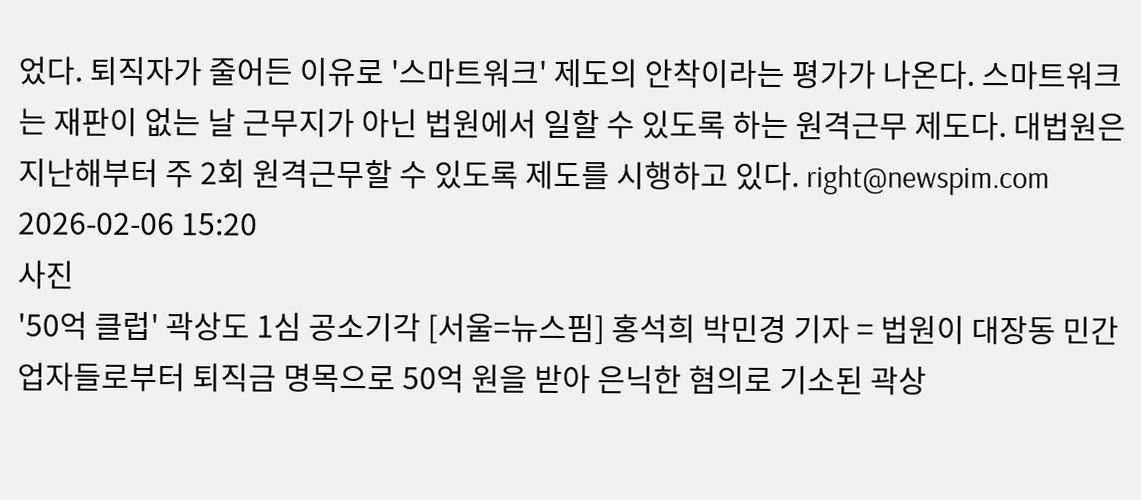었다. 퇴직자가 줄어든 이유로 '스마트워크' 제도의 안착이라는 평가가 나온다. 스마트워크는 재판이 없는 날 근무지가 아닌 법원에서 일할 수 있도록 하는 원격근무 제도다. 대법원은 지난해부터 주 2회 원격근무할 수 있도록 제도를 시행하고 있다. right@newspim.com 2026-02-06 15:20
사진
'50억 클럽' 곽상도 1심 공소기각 [서울=뉴스핌] 홍석희 박민경 기자 = 법원이 대장동 민간 업자들로부터 퇴직금 명목으로 50억 원을 받아 은닉한 혐의로 기소된 곽상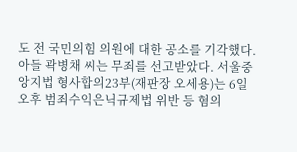도 전 국민의힘 의원에 대한 공소를 기각했다. 아들 곽병채 씨는 무죄를 선고받았다. 서울중앙지법 형사합의23부(재판장 오세용)는 6일 오후 범죄수익은닉규제법 위반 등 혐의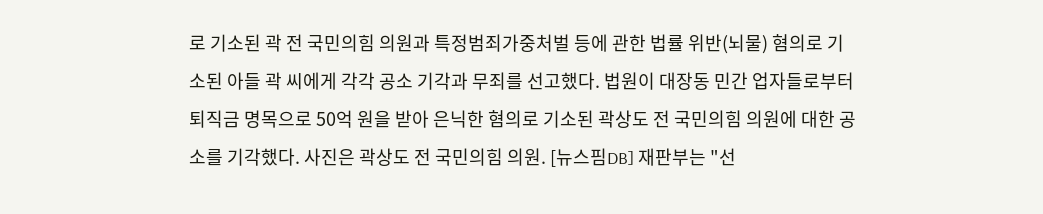로 기소된 곽 전 국민의힘 의원과 특정범죄가중처벌 등에 관한 법률 위반(뇌물) 혐의로 기소된 아들 곽 씨에게 각각 공소 기각과 무죄를 선고했다. 법원이 대장동 민간 업자들로부터 퇴직금 명목으로 50억 원을 받아 은닉한 혐의로 기소된 곽상도 전 국민의힘 의원에 대한 공소를 기각했다. 사진은 곽상도 전 국민의힘 의원. [뉴스핌DB] 재판부는 "선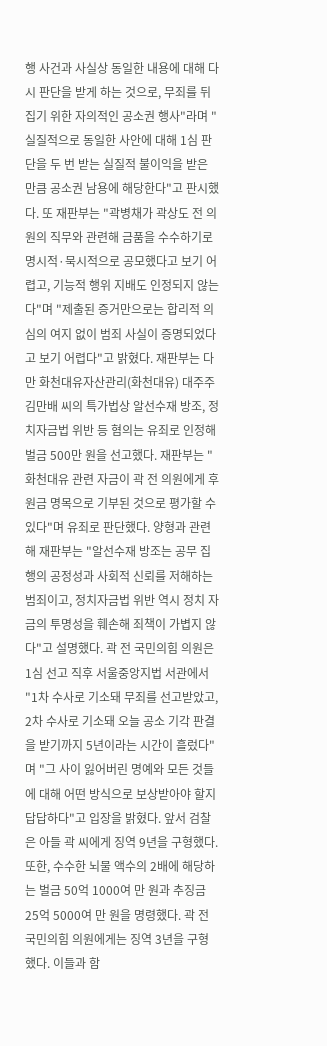행 사건과 사실상 동일한 내용에 대해 다시 판단을 받게 하는 것으로, 무죄를 뒤집기 위한 자의적인 공소권 행사"라며 "실질적으로 동일한 사안에 대해 1심 판단을 두 번 받는 실질적 불이익을 받은 만큼 공소권 남용에 해당한다"고 판시했다. 또 재판부는 "곽병채가 곽상도 전 의원의 직무와 관련해 금품을 수수하기로 명시적·묵시적으로 공모했다고 보기 어렵고, 기능적 행위 지배도 인정되지 않는다"며 "제출된 증거만으로는 합리적 의심의 여지 없이 범죄 사실이 증명되었다고 보기 어렵다"고 밝혔다. 재판부는 다만 화천대유자산관리(화천대유) 대주주 김만배 씨의 특가법상 알선수재 방조, 정치자금법 위반 등 혐의는 유죄로 인정해 벌금 500만 원을 선고했다. 재판부는 "화천대유 관련 자금이 곽 전 의원에게 후원금 명목으로 기부된 것으로 평가할 수 있다"며 유죄로 판단했다. 양형과 관련해 재판부는 "알선수재 방조는 공무 집행의 공정성과 사회적 신뢰를 저해하는 범죄이고, 정치자금법 위반 역시 정치 자금의 투명성을 훼손해 죄책이 가볍지 않다"고 설명했다. 곽 전 국민의힘 의원은 1심 선고 직후 서울중앙지법 서관에서 "1차 수사로 기소돼 무죄를 선고받았고, 2차 수사로 기소돼 오늘 공소 기각 판결을 받기까지 5년이라는 시간이 흘렀다"며 "그 사이 잃어버린 명예와 모든 것들에 대해 어떤 방식으로 보상받아야 할지 답답하다"고 입장을 밝혔다. 앞서 검찰은 아들 곽 씨에게 징역 9년을 구형했다. 또한, 수수한 뇌물 액수의 2배에 해당하는 벌금 50억 1000여 만 원과 추징금 25억 5000여 만 원을 명령했다. 곽 전 국민의힘 의원에게는 징역 3년을 구형했다. 이들과 함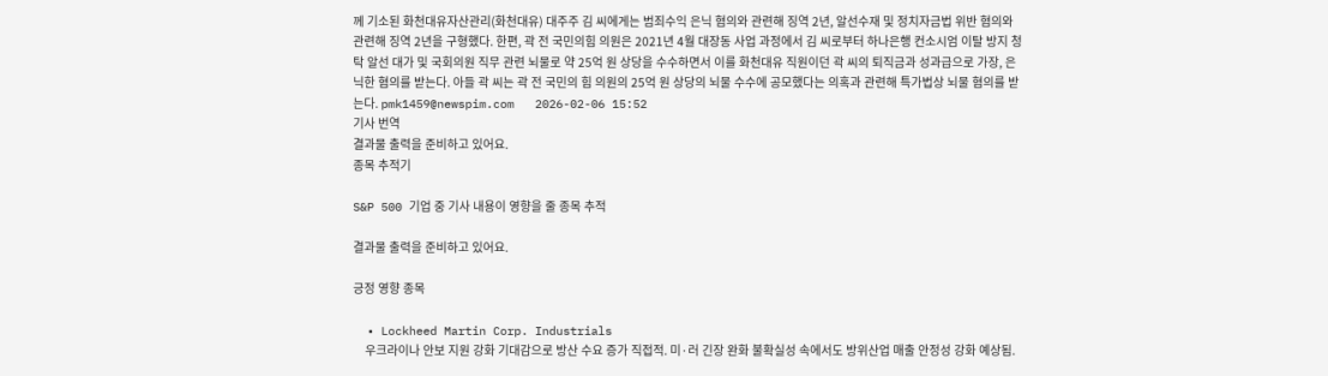께 기소된 화천대유자산관리(화천대유) 대주주 김 씨에게는 범죄수익 은닉 혐의와 관련해 징역 2년, 알선수재 및 정치자금법 위반 혐의와 관련해 징역 2년을 구형했다. 한편, 곽 전 국민의힘 의원은 2021년 4월 대장동 사업 과정에서 김 씨로부터 하나은행 컨소시엄 이탈 방지 청탁 알선 대가 및 국회의원 직무 관련 뇌물로 약 25억 원 상당을 수수하면서 이를 화천대유 직원이던 곽 씨의 퇴직금과 성과급으로 가장, 은닉한 혐의를 받는다. 아들 곽 씨는 곽 전 국민의 힘 의원의 25억 원 상당의 뇌물 수수에 공모했다는 의혹과 관련해 특가법상 뇌물 혐의를 받는다. pmk1459@newspim.com   2026-02-06 15:52
기사 번역
결과물 출력을 준비하고 있어요.
종목 추적기

S&P 500 기업 중 기사 내용이 영향을 줄 종목 추적

결과물 출력을 준비하고 있어요.

긍정 영향 종목

  • Lockheed Martin Corp. Industrials
    우크라이나 안보 지원 강화 기대감으로 방산 수요 증가 직접적. 미·러 긴장 완화 불확실성 속에서도 방위산업 매출 안정성 강화 예상됨.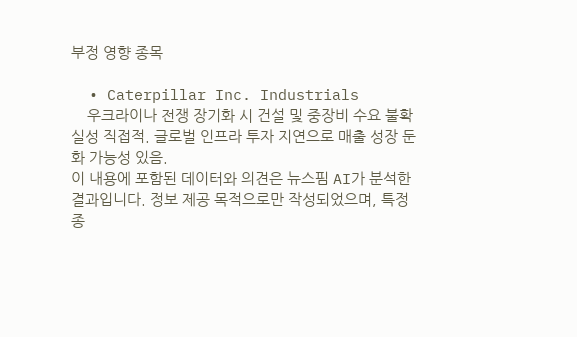부정 영향 종목

  • Caterpillar Inc. Industrials
    우크라이나 전쟁 장기화 시 건설 및 중장비 수요 불확실성 직접적. 글로벌 인프라 투자 지연으로 매출 성장 둔화 가능성 있음.
이 내용에 포함된 데이터와 의견은 뉴스핌 AI가 분석한 결과입니다. 정보 제공 목적으로만 작성되었으며, 특정 종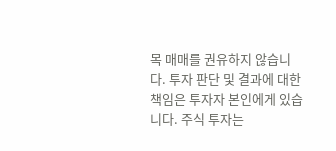목 매매를 권유하지 않습니다. 투자 판단 및 결과에 대한 책임은 투자자 본인에게 있습니다. 주식 투자는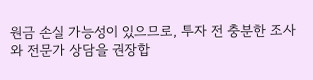원금 손실 가능성이 있으므로, 투자 전 충분한 조사와 전문가 상담을 권장합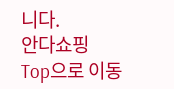니다.
안다쇼핑
Top으로 이동